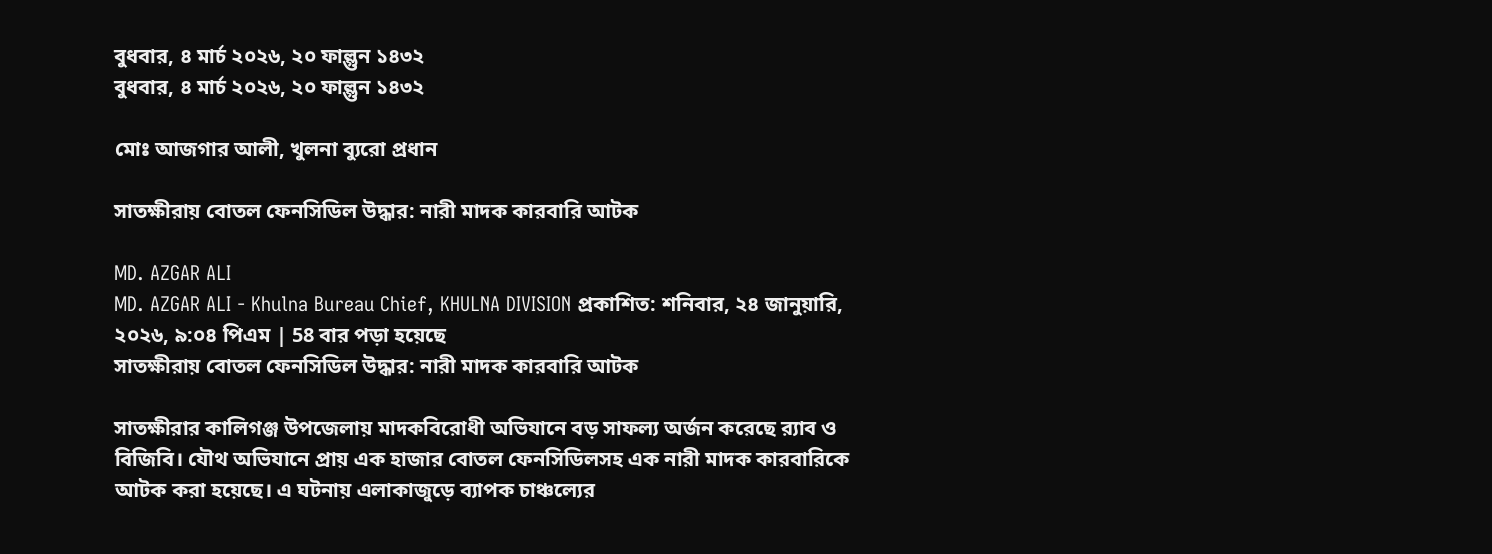বুধবার, ৪ মার্চ ২০২৬, ২০ ফাল্গুন ১৪৩২
বুধবার, ৪ মার্চ ২০২৬, ২০ ফাল্গুন ১৪৩২

মোঃ আজগার আলী, খুলনা ব্যুরো প্রধান

সাতক্ষীরায় বোতল ফেনসিডিল উদ্ধার: নারী মাদক কারবারি আটক

MD. AZGAR ALI
MD. AZGAR ALI - Khulna Bureau Chief, KHULNA DIVISION প্রকাশিত: শনিবার, ২৪ জানুয়ারি, ২০২৬, ৯:০৪ পিএম | 58 বার পড়া হয়েছে
সাতক্ষীরায় বোতল ফেনসিডিল উদ্ধার: নারী মাদক কারবারি আটক

সাতক্ষীরার কালিগঞ্জ উপজেলায় মাদকবিরোধী অভিযানে বড় সাফল্য অর্জন করেছে র‍্যাব ও বিজিবি। যৌথ অভিযানে প্রায় এক হাজার বোতল ফেনসিডিলসহ এক নারী মাদক কারবারিকে আটক করা হয়েছে। এ ঘটনায় এলাকাজুড়ে ব্যাপক চাঞ্চল্যের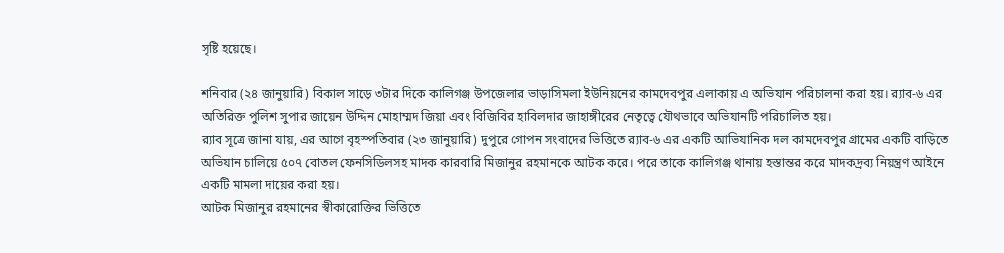সৃষ্টি হয়েছে।

শনিবার (২৪ জানুয়ারি) বিকাল সাড়ে ৩টার দিকে কালিগঞ্জ উপজেলার ভাড়াসিমলা ইউনিয়নের কামদেবপুর এলাকায় এ অভিযান পরিচালনা করা হয়। র‍্যাব-৬ এর অতিরিক্ত পুলিশ সুপার জায়েন উদ্দিন মোহাম্মদ জিয়া এবং বিজিবির হাবিলদার জাহাঙ্গীরের নেতৃত্বে যৌথভাবে অভিযানটি পরিচালিত হয়।
র‍্যাব সূত্রে জানা যায়, এর আগে বৃহস্পতিবার (২৩ জানুয়ারি) দুপুরে গোপন সংবাদের ভিত্তিতে র‍্যাব-৬ এর একটি আভিযানিক দল কামদেবপুর গ্রামের একটি বাড়িতে অভিযান চালিয়ে ৫০৭ বোতল ফেনসিডিলসহ মাদক কারবারি মিজানুর রহমানকে আটক করে। পরে তাকে কালিগঞ্জ থানায় হস্তান্তর করে মাদকদ্রব্য নিয়ন্ত্রণ আইনে একটি মামলা দায়ের করা হয়।
আটক মিজানুর রহমানের স্বীকারোক্তির ভিত্তিতে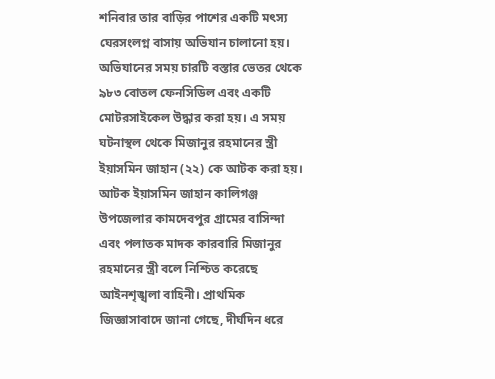শনিবার তার বাড়ির পাশের একটি মৎস্য ঘেরসংলগ্ন বাসায় অভিযান চালানো হয়। অভিযানের সময় চারটি বস্তার ভেতর থেকে ৯৮৩ বোতল ফেনসিডিল এবং একটি মোটরসাইকেল উদ্ধার করা হয়। এ সময় ঘটনাস্থল থেকে মিজানুর রহমানের স্ত্রী ইয়াসমিন জাহান (২২) কে আটক করা হয়।
আটক ইয়াসমিন জাহান কালিগঞ্জ উপজেলার কামদেবপুর গ্রামের বাসিন্দা এবং পলাতক মাদক কারবারি মিজানুর রহমানের স্ত্রী বলে নিশ্চিত করেছে আইনশৃঙ্খলা বাহিনী। প্রাথমিক জিজ্ঞাসাবাদে জানা গেছে, দীর্ঘদিন ধরে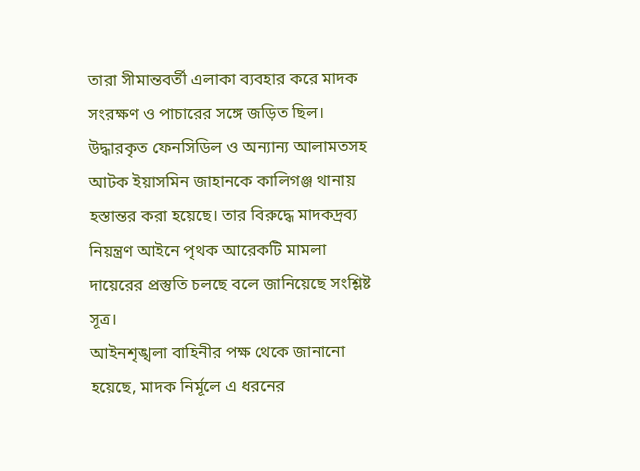তারা সীমান্তবর্তী এলাকা ব্যবহার করে মাদক সংরক্ষণ ও পাচারের সঙ্গে জড়িত ছিল।
উদ্ধারকৃত ফেনসিডিল ও অন্যান্য আলামতসহ আটক ইয়াসমিন জাহানকে কালিগঞ্জ থানায় হস্তান্তর করা হয়েছে। তার বিরুদ্ধে মাদকদ্রব্য নিয়ন্ত্রণ আইনে পৃথক আরেকটি মামলা দায়েরের প্রস্তুতি চলছে বলে জানিয়েছে সংশ্লিষ্ট সূত্র।
আইনশৃঙ্খলা বাহিনীর পক্ষ থেকে জানানো হয়েছে, মাদক নির্মূলে এ ধরনের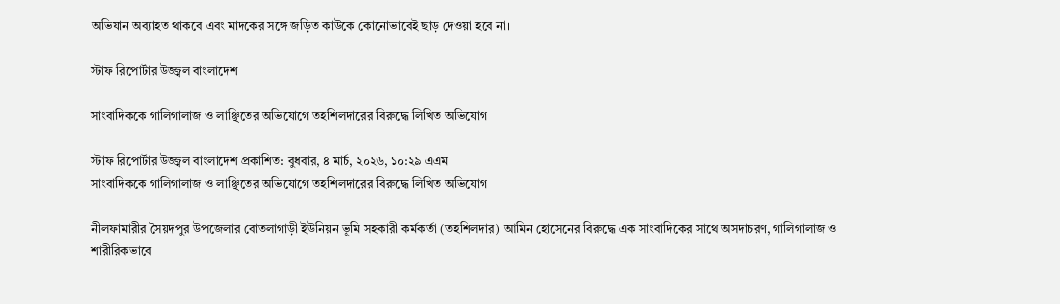অভিযান অব্যাহত থাকবে এবং মাদকের সঙ্গে জড়িত কাউকে কোনোভাবেই ছাড় দেওয়া হবে না।

স্টাফ রিপোর্টার উজ্জ্বল বাংলাদেশ

সাংবাদিককে গালিগালাজ ও লাঞ্ছিতের অভিযোগে তহশিলদারের বিরুদ্ধে লিখিত অভিযোগ

স্টাফ রিপোর্টার উজ্জ্বল বাংলাদেশ প্রকাশিত: বুধবার, ৪ মার্চ, ২০২৬, ১০:২৯ এএম
সাংবাদিককে গালিগালাজ ও লাঞ্ছিতের অভিযোগে তহশিলদারের বিরুদ্ধে লিখিত অভিযোগ

নীলফামারীর সৈয়দপুর উপজেলার বোতলাগাড়ী ইউনিয়ন ভূমি সহকারী কর্মকর্তা (তহশিলদার) আমিন হোসেনের বিরুদ্ধে এক সাংবাদিকের সাথে অসদাচরণ, গালিগালাজ ও শারীরিকভাবে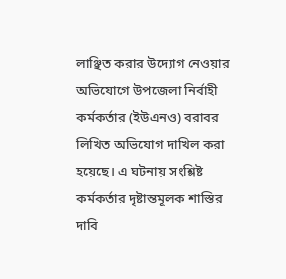লাঞ্ছিত করার উদ্যোগ নেওয়ার অভিযোগে উপজেলা নির্বাহী কর্মকর্তার (ইউএনও) বরাবর লিখিত অভিযোগ দাখিল করা হয়েছে। এ ঘটনায় সংশ্লিষ্ট কর্মকর্তার দৃষ্টান্তমূলক শাস্তির দাবি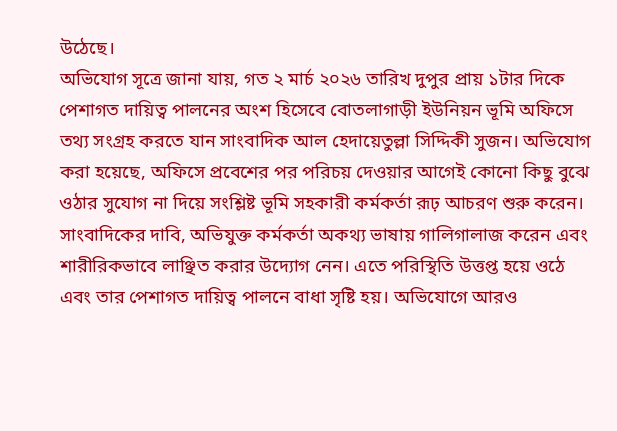উঠেছে।
অভিযোগ সূত্রে জানা যায়, গত ২ মার্চ ২০২৬ তারিখ দুপুর প্রায় ১টার দিকে পেশাগত দায়িত্ব পালনের অংশ হিসেবে বোতলাগাড়ী ইউনিয়ন ভূমি অফিসে তথ্য সংগ্রহ করতে যান সাংবাদিক আল হেদায়েতুল্লা সিদ্দিকী সুজন। অভিযোগ করা হয়েছে, অফিসে প্রবেশের পর পরিচয় দেওয়ার আগেই কোনো কিছু বুঝে ওঠার সুযোগ না দিয়ে সংশ্লিষ্ট ভূমি সহকারী কর্মকর্তা রূঢ় আচরণ শুরু করেন।
সাংবাদিকের দাবি, অভিযুক্ত কর্মকর্তা অকথ্য ভাষায় গালিগালাজ করেন এবং শারীরিকভাবে লাঞ্ছিত করার উদ্যোগ নেন। এতে পরিস্থিতি উত্তপ্ত হয়ে ওঠে এবং তার পেশাগত দায়িত্ব পালনে বাধা সৃষ্টি হয়। অভিযোগে আরও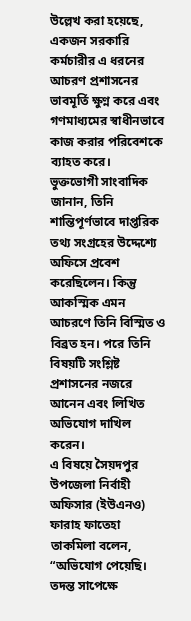উল্লেখ করা হয়েছে, একজন সরকারি কর্মচারীর এ ধরনের আচরণ প্রশাসনের ভাবমূর্তি ক্ষুণ্ন করে এবং গণমাধ্যমের স্বাধীনভাবে কাজ করার পরিবেশকে ব্যাহত করে।
ভুক্তভোগী সাংবাদিক জানান, তিনি শান্তিপূর্ণভাবে দাপ্তরিক তথ্য সংগ্রহের উদ্দেশ্যে অফিসে প্রবেশ করেছিলেন। কিন্তু আকস্মিক এমন আচরণে তিনি বিস্মিত ও বিব্রত হন। পরে তিনি বিষয়টি সংশ্লিষ্ট প্রশাসনের নজরে আনেন এবং লিখিত অভিযোগ দাখিল করেন।
এ বিষয়ে সৈয়দপুর উপজেলা নির্বাহী অফিসার (ইউএনও) ফারাহ ফাতেহা তাকমিলা বলেন, “অভিযোগ পেয়েছি। তদন্ত সাপেক্ষে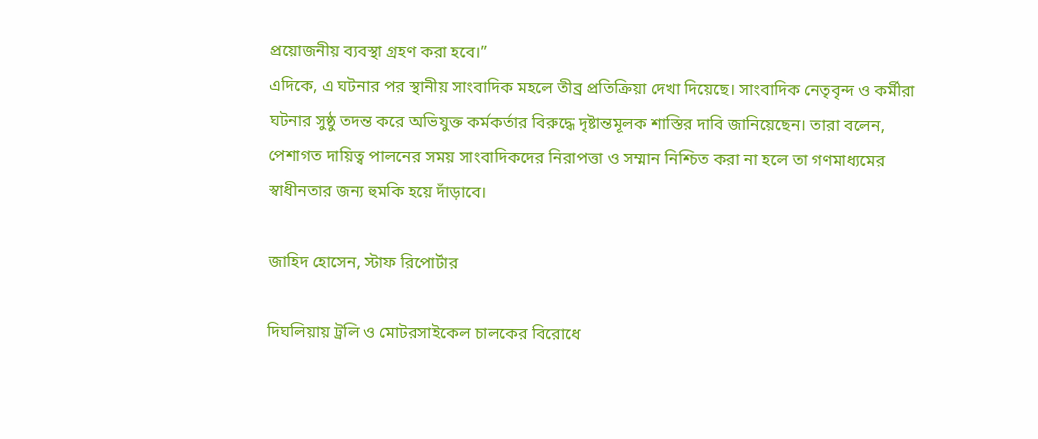প্রয়োজনীয় ব্যবস্থা গ্রহণ করা হবে।”
এদিকে, এ ঘটনার পর স্থানীয় সাংবাদিক মহলে তীব্র প্রতিক্রিয়া দেখা দিয়েছে। সাংবাদিক নেতৃবৃন্দ ও কর্মীরা ঘটনার সুষ্ঠু তদন্ত করে অভিযুক্ত কর্মকর্তার বিরুদ্ধে দৃষ্টান্তমূলক শাস্তির দাবি জানিয়েছেন। তারা বলেন, পেশাগত দায়িত্ব পালনের সময় সাংবাদিকদের নিরাপত্তা ও সম্মান নিশ্চিত করা না হলে তা গণমাধ্যমের স্বাধীনতার জন্য হুমকি হয়ে দাঁড়াবে।

জাহিদ হোসেন, স্টাফ রিপোর্টার

দিঘলিয়ায় ট্রলি ও মোটরসাইকেল চালকের বিরোধে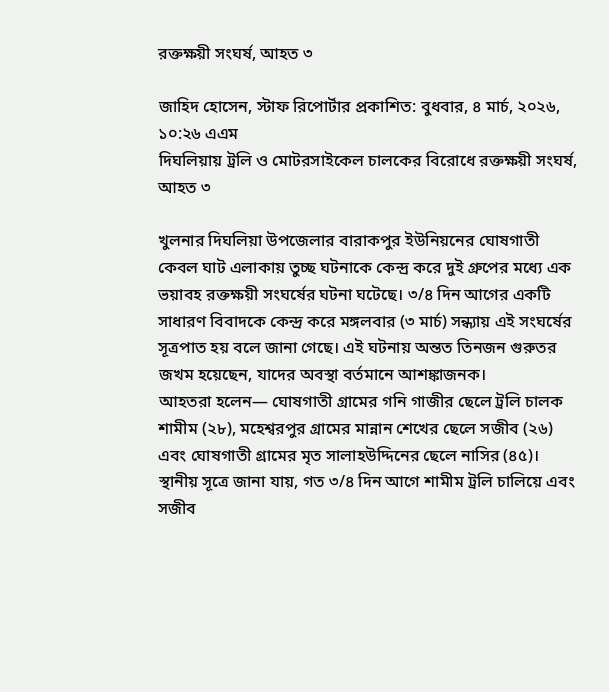রক্তক্ষয়ী সংঘর্ষ, আহত ৩

জাহিদ হোসেন, স্টাফ রিপোর্টার প্রকাশিত: বুধবার, ৪ মার্চ, ২০২৬, ১০:২৬ এএম
দিঘলিয়ায় ট্রলি ও মোটরসাইকেল চালকের বিরোধে রক্তক্ষয়ী সংঘর্ষ, আহত ৩

খুলনার দিঘলিয়া উপজেলার বারাকপুর ইউনিয়নের ঘোষগাতী কেবল ঘাট এলাকায় তুচ্ছ ঘটনাকে কেন্দ্র করে দুই গ্রুপের মধ্যে এক ভয়াবহ রক্তক্ষয়ী সংঘর্ষের ঘটনা ঘটেছে। ৩/৪ দিন আগের একটি সাধারণ বিবাদকে কেন্দ্র করে মঙ্গলবার (৩ মার্চ) সন্ধ্যায় এই সংঘর্ষের সূত্রপাত হয় বলে জানা গেছে। এই ঘটনায় অন্তত তিনজন গুরুতর জখম হয়েছেন, যাদের অবস্থা বর্তমানে আশঙ্কাজনক।
আহতরা হলেন— ঘোষগাতী গ্রামের গনি গাজীর ছেলে ট্রলি চালক শামীম (২৮), মহেশ্বরপুর গ্রামের মান্নান শেখের ছেলে সজীব (২৬) এবং ঘোষগাতী গ্রামের মৃত সালাহউদ্দিনের ছেলে নাসির (৪৫)।
স্থানীয় সূত্রে জানা যায়, গত ৩/৪ দিন আগে শামীম ট্রলি চালিয়ে এবং সজীব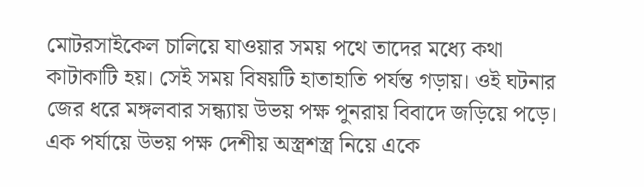মোটরসাইকেল চালিয়ে যাওয়ার সময় পথে তাদের মধ্যে কথা কাটাকাটি হয়। সেই সময় বিষয়টি হাতাহাতি পর্যন্ত গড়ায়। ওই ঘটনার জের ধরে মঙ্গলবার সন্ধ্যায় উভয় পক্ষ পুনরায় বিবাদে জড়িয়ে পড়ে। এক পর্যায়ে উভয় পক্ষ দেশীয় অস্ত্রশস্ত্র নিয়ে একে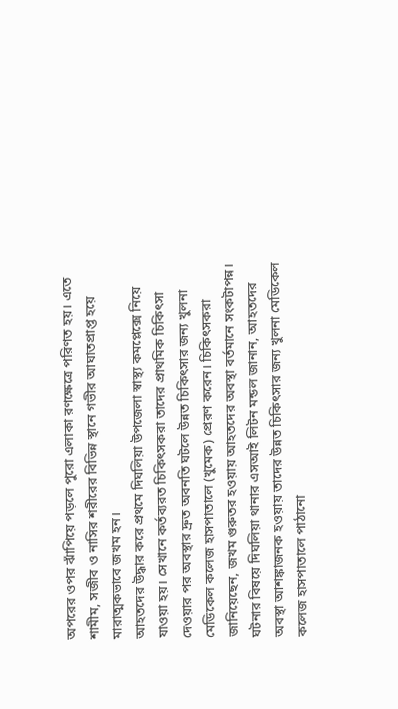অপরের ওপর ঝাঁপিয়ে পড়লে পুরো এলাকা রণক্ষেত্রে পরিণত হয়। এতে শামীম, সজীব ও নাসির শরীরের বিভিন্ন স্থানে গভীর আঘাতপ্রাপ্ত হয়ে মারাত্মকভাবে জখম হন।
আহতদের উদ্ধার করে প্রথমে দিঘলিয়া উপজেলা স্বাস্থ্য কমপ্লেক্সে নিয়ে যাওয়া হয়। সেখানে কর্তব্যরত চিকিৎসকরা তাদের প্রাথমিক চিকিৎসা দেওয়ার পর অবস্থার দ্রুত অবনতি ঘটলে উন্নত চিকিৎসার জন্য খুলনা মেডিকেল কলেজ হাসপাতালে (খুমেক) প্রেরণ করেন। চিকিৎসকরা জানিয়েছেন, জখম গুরুতর হওয়ায় আহতদের অবস্থা বর্তমানে সংকটাপন্ন।
ঘটনার বিষয়ে দিঘলিয়া থানার এসআই লিটন মন্ডল জানান, আহতদের অবস্থা আশঙ্কাজনক হওয়ায় তাদের উন্নত চিকিৎসার জন্য খুলনা মেডিকেল কলেজ হাসপাতালে পাঠানো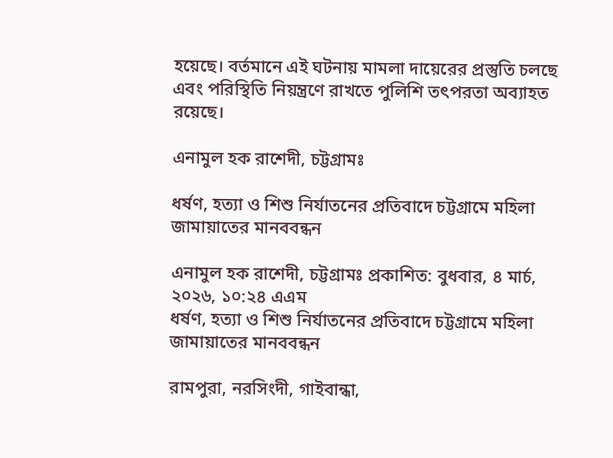হয়েছে। বর্তমানে এই ঘটনায় মামলা দায়েরের প্রস্তুতি চলছে এবং পরিস্থিতি নিয়ন্ত্রণে রাখতে পুলিশি তৎপরতা অব্যাহত রয়েছে।

এনামুল হক রাশেদী, চট্টগ্রামঃ

ধর্ষণ, হত্যা ও শিশু নির্যাতনের প্রতিবাদে চট্টগ্রামে মহিলা জামায়াতের মানববন্ধন

এনামুল হক রাশেদী, চট্টগ্রামঃ প্রকাশিত: বুধবার, ৪ মার্চ, ২০২৬, ১০:২৪ এএম
ধর্ষণ, হত্যা ও শিশু নির্যাতনের প্রতিবাদে চট্টগ্রামে মহিলা জামায়াতের মানববন্ধন

রামপুরা, নরসিংদী, গাইবান্ধা,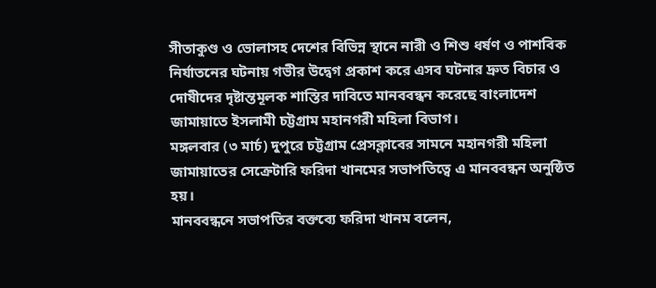সীতাকুণ্ড ও ভোলাসহ দেশের বিভিন্ন স্থানে নারী ও শিশু ধর্ষণ ও পাশবিক নির্যাতনের ঘটনায় গভীর উদ্বেগ প্রকাশ করে এসব ঘটনার দ্রুত বিচার ও দোষীদের দৃষ্টান্তমূলক শাস্তির দাবিতে মানববন্ধন করেছে বাংলাদেশ জামায়াতে ইসলামী চট্টগ্রাম মহানগরী মহিলা বিভাগ।
মঙ্গলবার (৩ মার্চ) দুপুরে চট্টগ্রাম প্রেসক্লাবের সামনে মহানগরী মহিলা জামায়াতের সেক্রেটারি ফরিদা খানমের সভাপতিত্বে এ মানববন্ধন অনুষ্ঠিত হয়।
মানববন্ধনে সভাপতির বক্তব্যে ফরিদা খানম বলেন,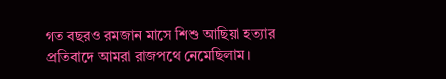গত বছরও রমজান মাসে শিশু আছিয়া হত্যার প্রতিবাদে আমরা রাজপথে নেমেছিলাম।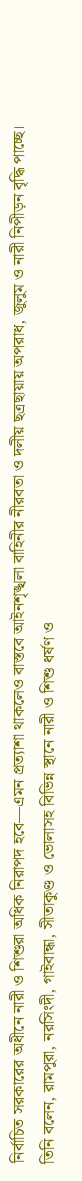নির্বাচিত সরকারের অধীনে নারী ও শিশুরা অধিক নিরাপদ হবে—এমন প্রত্যাশা থাকলেও বাস্তবে আইনশৃঙ্খলা বাহিনীর নীরবতা ও দলীয় ছত্রছায়ায় অপরাধ, জুলুম ও নারী নিপীড়ন বৃদ্ধি পাচ্ছে।
তিনি বলেন, রামপুরা, নরসিংদী, গাইবান্ধা, সীতাকুণ্ড ও ভোলাসহ বিভিন্ন স্থানে নারী ও শিশু ধর্ষণ ও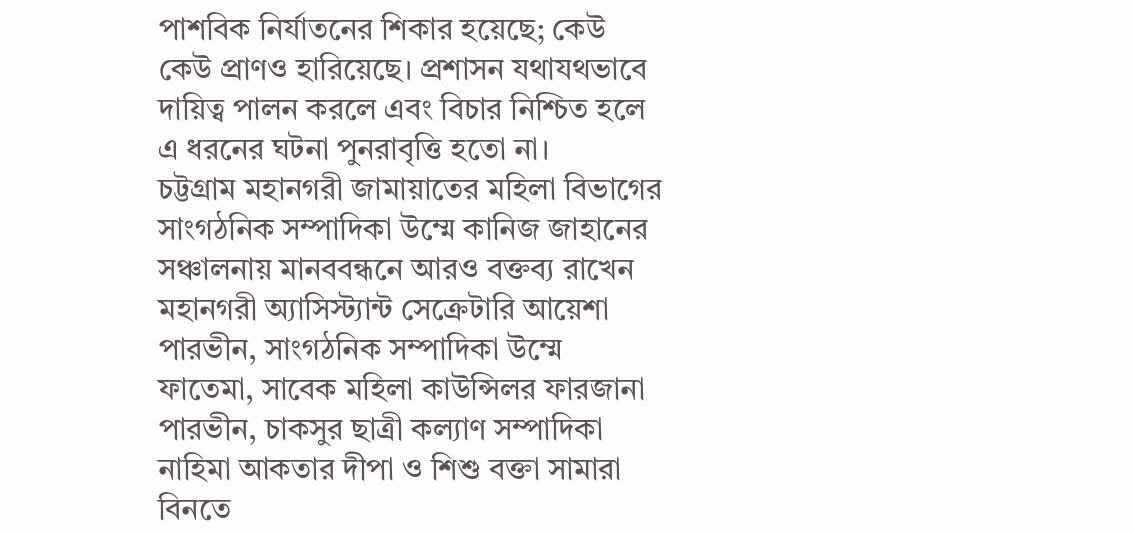পাশবিক নির্যাতনের শিকার হয়েছে; কেউ কেউ প্রাণও হারিয়েছে। প্রশাসন যথাযথভাবে দায়িত্ব পালন করলে এবং বিচার নিশ্চিত হলে এ ধরনের ঘটনা পুনরাবৃত্তি হতো না।
চট্টগ্রাম মহানগরী জামায়াতের মহিলা বিভাগের সাংগঠনিক সম্পাদিকা উম্মে কানিজ জাহানের সঞ্চালনায় মানববন্ধনে আরও বক্তব্য রাখেন মহানগরী অ্যাসিস্ট্যান্ট সেক্রেটারি আয়েশা পারভীন, সাংগঠনিক সম্পাদিকা উম্মে ফাতেমা, সাবেক মহিলা কাউন্সিলর ফারজানা পারভীন, চাকসুর ছাত্রী কল্যাণ সম্পাদিকা নাহিমা আকতার দীপা ও শিশু বক্তা সামারা বিনতে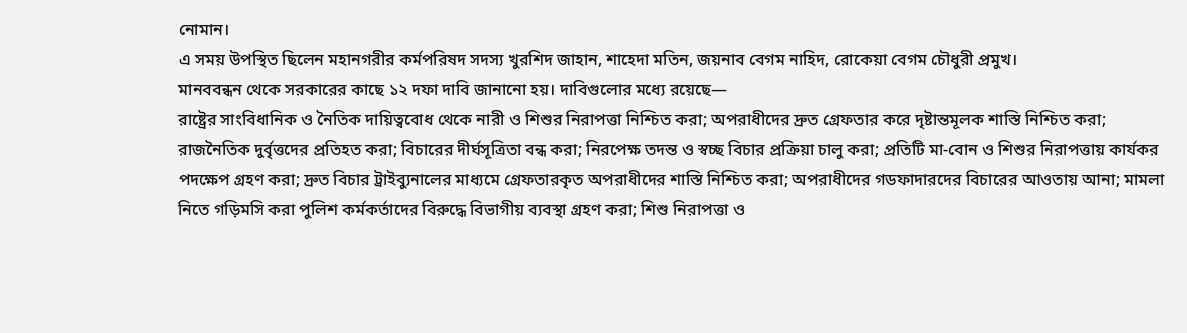নোমান।
এ সময় উপস্থিত ছিলেন মহানগরীর কর্মপরিষদ সদস্য খুরশিদ জাহান, শাহেদা মতিন, জয়নাব বেগম নাহিদ, রোকেয়া বেগম চৌধুরী প্রমুখ।
মানববন্ধন থেকে সরকারের কাছে ১২ দফা দাবি জানানো হয়। দাবিগুলোর মধ্যে রয়েছে—
রাষ্ট্রের সাংবিধানিক ও নৈতিক দায়িত্ববোধ থেকে নারী ও শিশুর নিরাপত্তা নিশ্চিত করা; অপরাধীদের দ্রুত গ্রেফতার করে দৃষ্টান্তমূলক শাস্তি নিশ্চিত করা; রাজনৈতিক দুর্বৃত্তদের প্রতিহত করা; বিচারের দীর্ঘসূত্রিতা বন্ধ করা; নিরপেক্ষ তদন্ত ও স্বচ্ছ বিচার প্রক্রিয়া চালু করা; প্রতিটি মা-বোন ও শিশুর নিরাপত্তায় কার্যকর পদক্ষেপ গ্রহণ করা; দ্রুত বিচার ট্রাইব্যুনালের মাধ্যমে গ্রেফতারকৃত অপরাধীদের শাস্তি নিশ্চিত করা; অপরাধীদের গডফাদারদের বিচারের আওতায় আনা; মামলা নিতে গড়িমসি করা পুলিশ কর্মকর্তাদের বিরুদ্ধে বিভাগীয় ব্যবস্থা গ্রহণ করা; শিশু নিরাপত্তা ও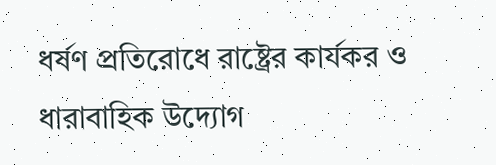ধর্ষণ প্রতিরোধে রাষ্ট্রের কার্যকর ও ধারাবাহিক উদ্যোগ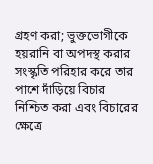গ্রহণ করা; ভুক্তভোগীকে হয়রানি বা অপদস্থ করার সংস্কৃতি পরিহার করে তার পাশে দাঁড়িয়ে বিচার নিশ্চিত করা এবং বিচারের ক্ষেত্রে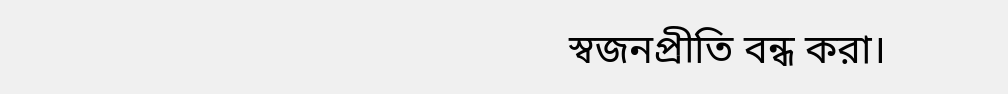স্বজনপ্রীতি বন্ধ করা।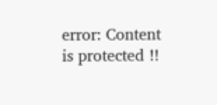error: Content is protected !!